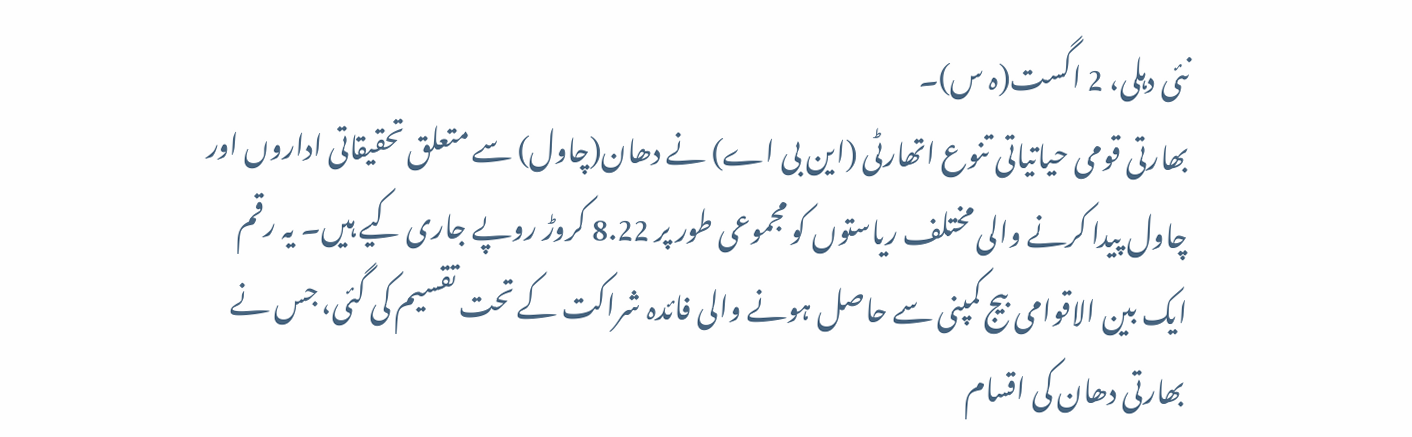نئی دہلی، 2 اگست(ہ س)۔
بھارتی قومی حیاتیاتی تنوع اتھارٹی (این بی اے) نے دھان(چاول) سے متعلق تحقیقاتی اداروں اور چاول پیدا کرنے والی مختلف ریاستوں کو مجموعی طور پر 8.22 کروڑ روپے جاری کیے ہیں۔ یہ رقم ایک بین الاقوامی بیج کمپنی سے حاصل ہونے والی فائدہ شراکت کے تحت تقسیم کی گئی، جس نے بھارتی دھان کی اقسام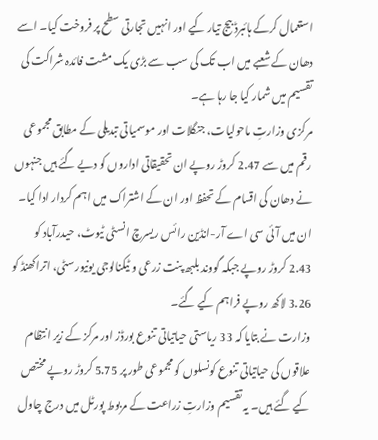استعمال کرکے ہائبرڈ بیج تیار کیے اور انہیں تجارتی سطح پر فروخت کیا۔ اسے دھان کے شعبے میں اب تک کی سب سے بڑی یک مشت فائدہ شراکت کی تقسیم میں شمار کیا جا رہا ہے۔
مرکزی وزارتِ ماحولیات، جنگلات اور موسمیاتی تبدیلی کے مطابق مجموعی رقم میں سے 2.47 کروڑ روپے ان تحقیقاتی اداروں کو دیے گئے ہیں جنہوں نے دھان کی اقسام کے تحفظ اور ان کے اشتراک میں اہم کردار ادا کیا۔ ان میں آئی سی اے آر-انڈین رائس ریسرچ انسٹی ٹیوٹ، حیدرآباد کو 2.43 کروڑ روپے جبکہ گووند بلبھ پنت زرعی و ٹیکنالوجی یونیورسٹی، اتراکھنڈ کو 3.26 لاکھ روپے فراہم کیے گئے۔
وزارت نے بتایا کہ 33 ریاستی حیاتیاتی تنوع بورڈز اور مرکز کے زیر انتظام علاقوں کی حیاتیاتی تنوع کونسلوں کو مجموعی طور پر 5.75 کروڑ روپے مختص کیے گئے ہیں۔ یہ تقسیم وزارتِ زراعت کے مربوط پورٹل میں درج چاول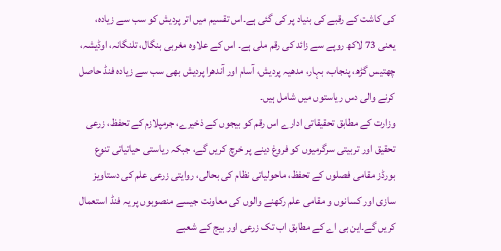کی کاشت کے رقبے کی بنیاد پر کی گئی ہے۔اس تقسیم میں اتر پردیش کو سب سے زیادہ، یعنی 73 لاکھ روپے سے زائد کی رقم ملی ہے۔ اس کے علاوہ مغربی بنگال، تلنگانہ، اوڈیشہ، چھتیس گڑھ، پنجاب، بہار، مدھیہ پردیش، آسام اور آندھرا پردیش بھی سب سے زیادہ فنڈ حاصل کرنے والی دس ریاستوں میں شامل ہیں۔
وزارت کے مطابق تحقیقاتی ادارے اس رقم کو بیجوں کے ذخیرے، جرمپلازم کے تحفظ، زرعی تحقیق اور تربیتی سرگرمیوں کو فروغ دینے پر خرچ کریں گے، جبکہ ریاستی حیاتیاتی تنوع بورڈز مقامی فصلوں کے تحفظ، ماحولیاتی نظام کی بحالی، روایتی زرعی علم کی دستاویز سازی اور کسانوں و مقامی علم رکھنے والوں کی معاونت جیسے منصوبوں پر یہ فنڈ استعمال کریں گے۔این بی اے کے مطابق اب تک زرعی اور بیج کے شعبے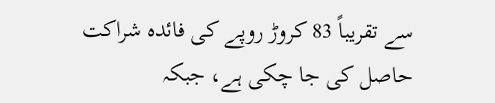سے تقریباً 83 کروڑ روپے کی فائدہ شراکت حاصل کی جا چکی ہے، جبکہ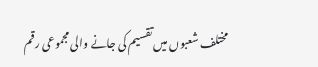مختلف شعبوں میں تقسیم کی جانے والی مجموعی رقم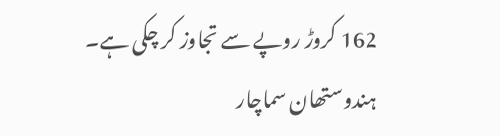162 کروڑ روپے سے تجاوز کر چکی ہے۔
ہندوستھان سماچار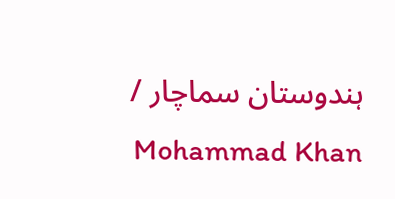ہندوستان سماچار / Mohammad Khan